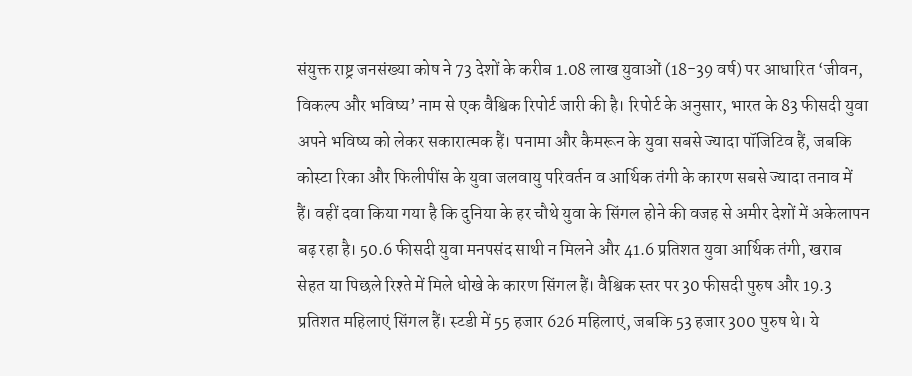संयुक्त राष्ट्र जनसंख्या कोष ने 73 देशों के करीब 1.08 लाख युवाओं (18-39 वर्ष) पर आधारित ‘जीवन, विकल्प और भविष्य’ नाम से एक वैश्विक रिपोर्ट जारी की है। रिपोर्ट के अनुसार, भारत के 83 फीसदी युवा अपने भविष्य को लेकर सकारात्मक हैं। पनामा और कैमरून के युवा सबसे ज्यादा पॉजिटिव हैं, जबकि कोस्टा रिका और फिलीपींस के युवा जलवायु परिवर्तन व आर्थिक तंगी के कारण सबसे ज्यादा तनाव में हैं। वहीं दवा किया गया है कि दुनिया के हर चौथे युवा के सिंगल होने की वजह से अमीर देशों में अकेलापन बढ़ रहा है। 50.6 फीसदी युवा मनपसंद साथी न मिलने और 41.6 प्रतिशत युवा आर्थिक तंगी, खराब सेहत या पिछले रिश्ते में मिले धोखे के कारण सिंगल हैं। वैश्विक स्तर पर 30 फीसदी पुरुष और 19.3 प्रतिशत महिलाएं सिंगल हैं। स्टडी में 55 हजार 626 महिलाएं, जबकि 53 हजार 300 पुरुष थे। ये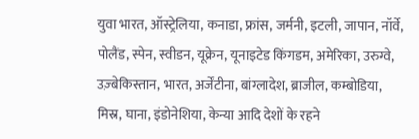युवा भारत, ऑस्ट्रेलिया, कनाडा, फ्रांस, जर्मनी, इटली, जापान, नॉर्वे, पोलैंड, स्पेन, स्वीडन, यूक्रेन, यूनाइटेड किंगडम, अमेरिका, उरुग्वे, उज़्बेकिस्तान, भारत, अर्जेंटीना, बांग्लादेश, ब्राजील, कम्बोडिया, मिस्र, घाना, इंडोनेशिया, केन्या आदि देशों के रहने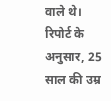वाले थे। रिपोर्ट के अनुसार, 25 साल की उम्र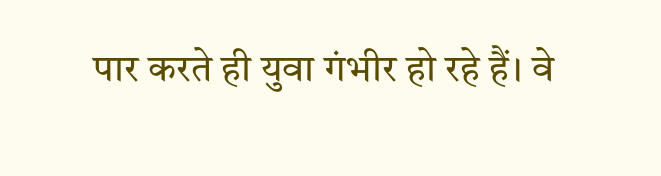पार करते ही युवा गंभीर हो रहे हैं। वे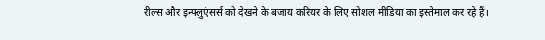रील्स और इन्फ्लुएंसर्स को देखने के बजाय करियर के लिए सोशल मीडिया का इस्तेमाल कर रहे हैं।